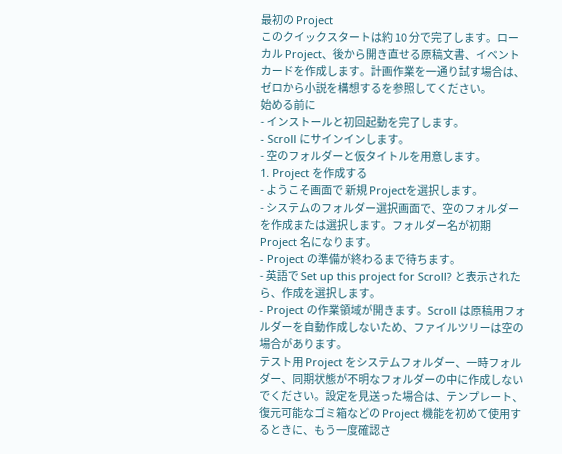最初の Project
このクイックスタートは約 10 分で完了します。ローカル Project、後から開き直せる原稿文書、イベントカードを作成します。計画作業を一通り試す場合は、ゼロから小説を構想するを参照してください。
始める前に
- インストールと初回起動を完了します。
- Scroll にサインインします。
- 空のフォルダーと仮タイトルを用意します。
1. Project を作成する
- ようこそ画面で 新規 Projectを選択します。
- システムのフォルダー選択画面で、空のフォルダーを作成または選択します。フォルダー名が初期 Project 名になります。
- Project の準備が終わるまで待ちます。
- 英語で Set up this project for Scroll? と表示されたら、作成を選択します。
- Project の作業領域が開きます。Scroll は原稿用フォルダーを自動作成しないため、ファイルツリーは空の場合があります。
テスト用 Project をシステムフォルダー、一時フォルダー、同期状態が不明なフォルダーの中に作成しないでください。設定を見送った場合は、テンプレート、復元可能なゴミ箱などの Project 機能を初めて使用するときに、もう一度確認さ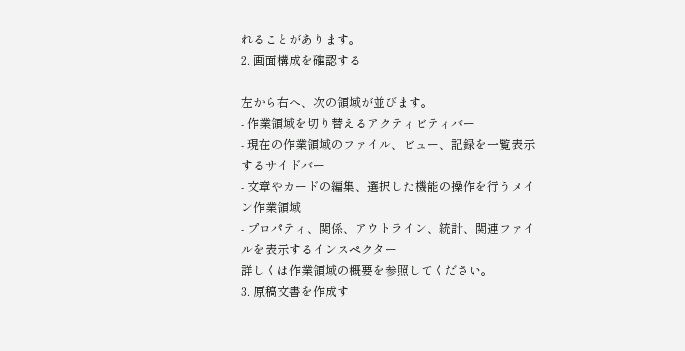れることがあります。
2. 画面構成を確認する

左から右へ、次の領域が並びます。
- 作業領域を切り替えるアクティビティバー
- 現在の作業領域のファイル、ビュー、記録を一覧表示するサイドバー
- 文章やカードの編集、選択した機能の操作を行うメイン作業領域
- プロパティ、関係、アウトライン、統計、関連ファイルを表示するインスペクター
詳しくは作業領域の概要を参照してください。
3. 原稿文書を作成す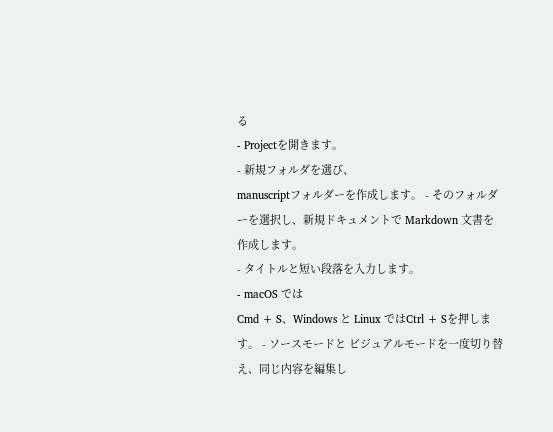る
- Projectを開きます。
- 新規フォルダを選び、
manuscriptフォルダーを作成します。 - そのフォルダーを選択し、新規ドキュメントで Markdown 文書を作成します。
- タイトルと短い段落を入力します。
- macOS では
Cmd + S、Windows と Linux ではCtrl + Sを押します。 - ソースモードと ビジュアルモードを一度切り替え、同じ内容を編集し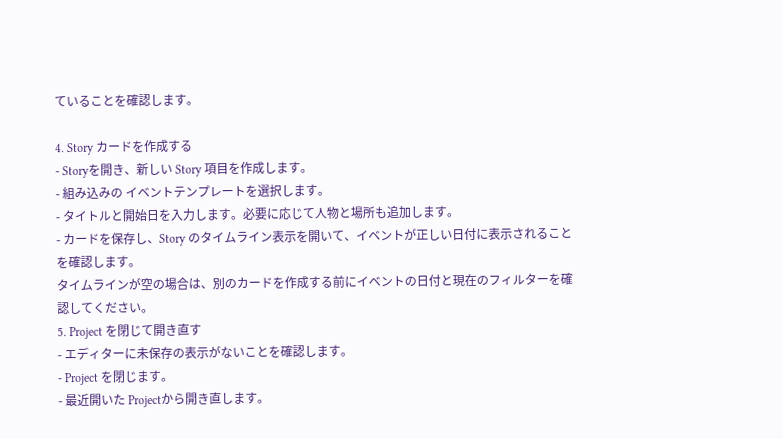ていることを確認します。

4. Story カードを作成する
- Storyを開き、新しい Story 項目を作成します。
- 組み込みの イベントテンプレートを選択します。
- タイトルと開始日を入力します。必要に応じて人物と場所も追加します。
- カードを保存し、Story のタイムライン表示を開いて、イベントが正しい日付に表示されることを確認します。
タイムラインが空の場合は、別のカードを作成する前にイベントの日付と現在のフィルターを確認してください。
5. Project を閉じて開き直す
- エディターに未保存の表示がないことを確認します。
- Project を閉じます。
- 最近開いた Projectから開き直します。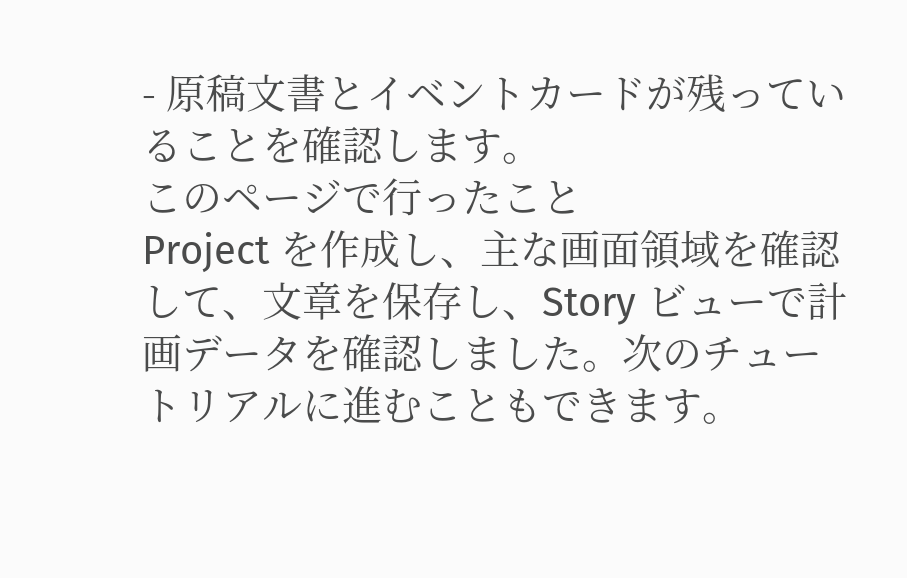- 原稿文書とイベントカードが残っていることを確認します。
このページで行ったこと
Project を作成し、主な画面領域を確認して、文章を保存し、Story ビューで計画データを確認しました。次のチュートリアルに進むこともできます。